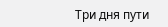Три дня пути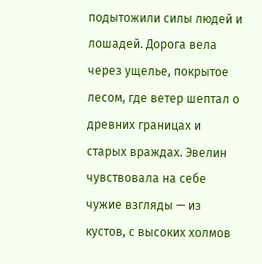подытожили силы людей и лошадей. Дорога вела через ущелье, покрытое лесом, где ветер шептал о древних границах и старых враждах. Эвелин чувствовала на себе чужие взгляды — из кустов, с высоких холмов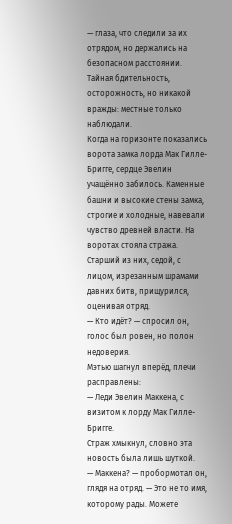— глаза, что следили за их отрядом, но держались на безопасном расстоянии. Тайная бдительность, осторожность, но никакой вражды: местные только наблюдали.
Когда на горизонте показались ворота замка лорда Мак Гилле-Бригге, сердце Эвелин учащённо забилось. Каменные башни и высокие стены замка, строгие и холодные, навевали чувство древней власти. На воротах стояла стража. Старший из них, седой, с лицом, изрезанным шрамами давних битв, прищурился, оценивая отряд.
— Кто идёт? — спросил он, голос был ровен, но полон недоверия.
Мэтью шагнул вперёд, плечи расправлены:
— Леди Эвелин Маккена, с визитом к лорду Мак Гилле-Бригге.
Страж хмыкнул, словно эта новость была лишь шуткой.
— Маккена? — пробормотал он, глядя на отряд. — Это не то имя, которому рады. Можете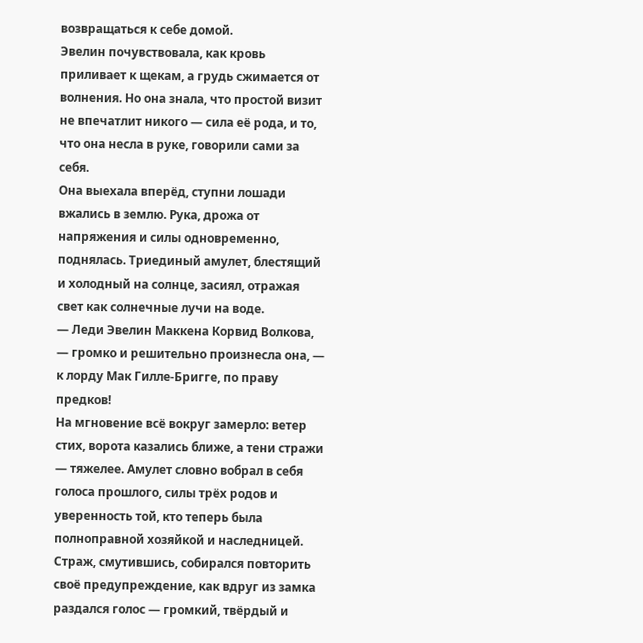возвращаться к себе домой.
Эвелин почувствовала, как кровь приливает к щекам, а грудь сжимается от волнения. Но она знала, что простой визит не впечатлит никого — сила её рода, и то, что она несла в руке, говорили сами за себя.
Она выехала вперёд, ступни лошади вжались в землю. Рука, дрожа от напряжения и силы одновременно, поднялась. Триединый амулет, блестящий и холодный на солнце, засиял, отражая свет как солнечные лучи на воде.
— Леди Эвелин Маккена Корвид Волкова, — громко и решительно произнесла она, — к лорду Мак Гилле-Бригге, по праву предков!
На мгновение всё вокруг замерло: ветер стих, ворота казались ближе, а тени стражи — тяжелее. Амулет словно вобрал в себя голоса прошлого, силы трёх родов и уверенность той, кто теперь была полноправной хозяйкой и наследницей.
Страж, смутившись, собирался повторить своё предупреждение, как вдруг из замка раздался голос — громкий, твёрдый и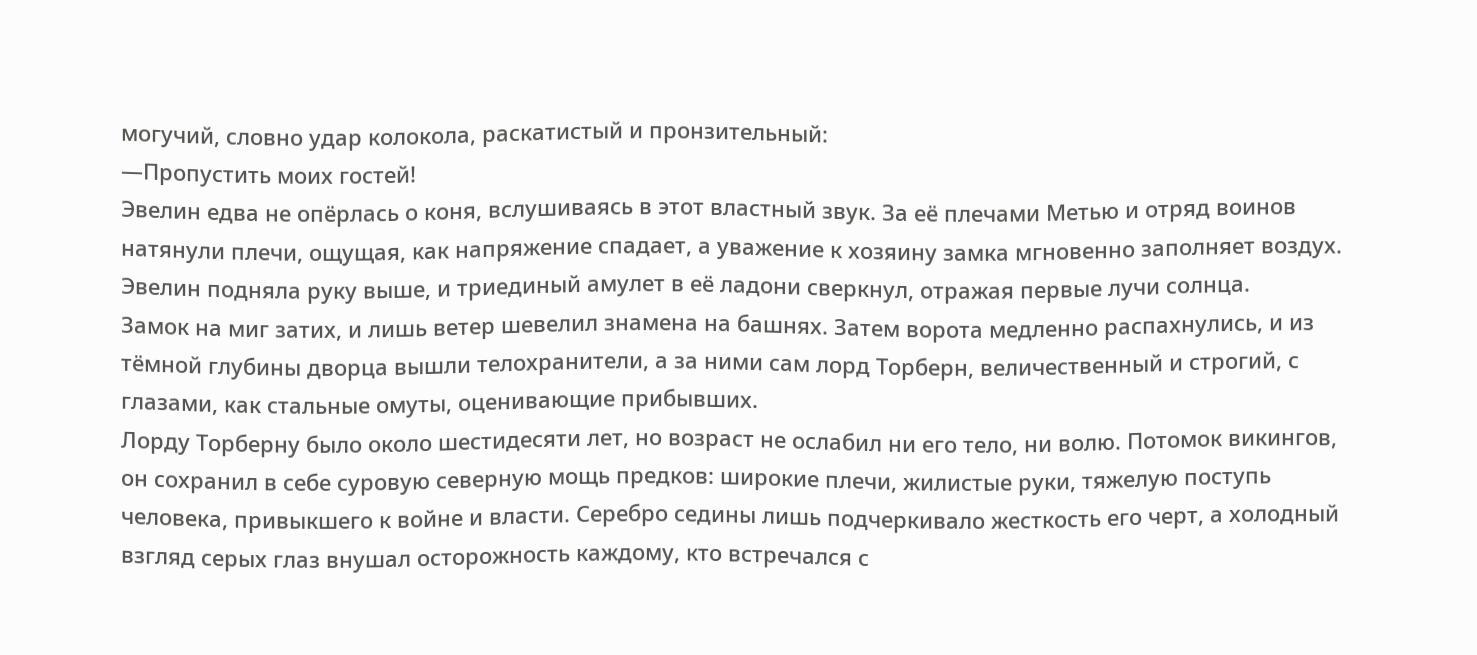могучий, словно удар колокола, раскатистый и пронзительный:
—Пропустить моих гостей!
Эвелин едва не опёрлась о коня, вслушиваясь в этот властный звук. За её плечами Метью и отряд воинов натянули плечи, ощущая, как напряжение спадает, а уважение к хозяину замка мгновенно заполняет воздух. Эвелин подняла руку выше, и триединый амулет в её ладони сверкнул, отражая первые лучи солнца.
Замок на миг затих, и лишь ветер шевелил знамена на башнях. Затем ворота медленно распахнулись, и из тёмной глубины дворца вышли телохранители, а за ними сам лорд Торберн, величественный и строгий, с глазами, как стальные омуты, оценивающие прибывших.
Лорду Торберну было около шестидесяти лет, но возраст не ослабил ни его тело, ни волю. Потомок викингов, он сохранил в себе суровую северную мощь предков: широкие плечи, жилистые руки, тяжелую поступь человека, привыкшего к войне и власти. Серебро седины лишь подчеркивало жесткость его черт, а холодный взгляд серых глаз внушал осторожность каждому, кто встречался с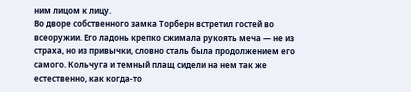ним лицом к лицу.
Во дворе собственного замка Торберн встретил гостей во всеоружии. Его ладонь крепко сжимала рукоять меча — не из страха, но из привычки, словно сталь была продолжением его самого. Кольчуга и темный плащ сидели на нем так же естественно, как когда-то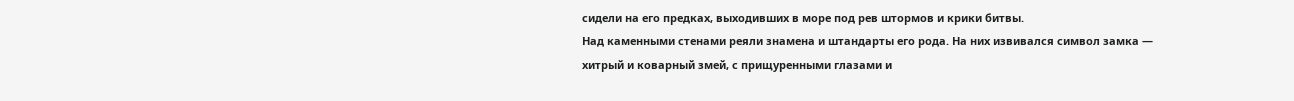сидели на его предках, выходивших в море под рев штормов и крики битвы.
Над каменными стенами реяли знамена и штандарты его рода. На них извивался символ замка — хитрый и коварный змей, с прищуренными глазами и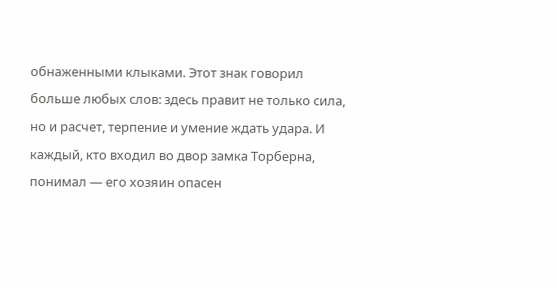обнаженными клыками. Этот знак говорил больше любых слов: здесь правит не только сила, но и расчет, терпение и умение ждать удара. И каждый, кто входил во двор замка Торберна, понимал — его хозяин опасен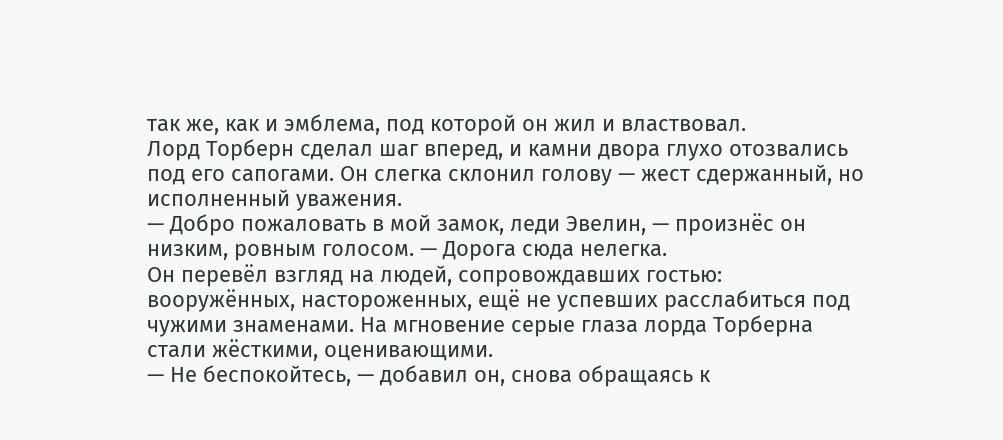так же, как и эмблема, под которой он жил и властвовал.
Лорд Торберн сделал шаг вперед, и камни двора глухо отозвались под его сапогами. Он слегка склонил голову — жест сдержанный, но исполненный уважения.
— Добро пожаловать в мой замок, леди Эвелин, — произнёс он низким, ровным голосом. — Дорога сюда нелегка.
Он перевёл взгляд на людей, сопровождавших гостью: вооружённых, настороженных, ещё не успевших расслабиться под чужими знаменами. На мгновение серые глаза лорда Торберна стали жёсткими, оценивающими.
— Не беспокойтесь, — добавил он, снова обращаясь к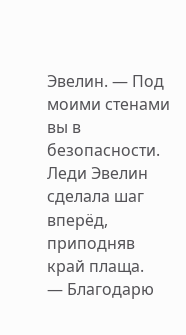Эвелин. — Под моими стенами вы в безопасности.
Леди Эвелин сделала шаг вперёд, приподняв край плаща.
— Благодарю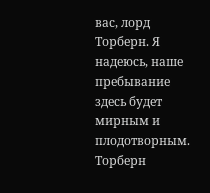вас, лорд Торберн. Я надеюсь, наше пребывание здесь будет мирным и плодотворным.
Торберн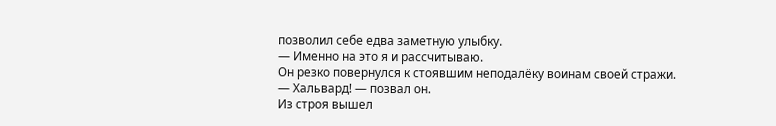позволил себе едва заметную улыбку.
— Именно на это я и рассчитываю.
Он резко повернулся к стоявшим неподалёку воинам своей стражи.
— Хальвард! — позвал он.
Из строя вышел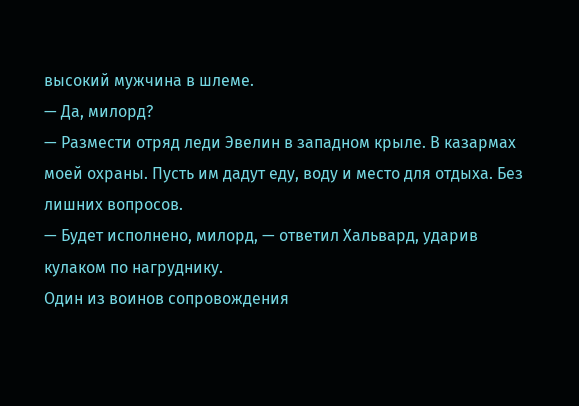высокий мужчина в шлеме.
— Да, милорд?
— Размести отряд леди Эвелин в западном крыле. В казармах моей охраны. Пусть им дадут еду, воду и место для отдыха. Без лишних вопросов.
— Будет исполнено, милорд, — ответил Хальвард, ударив кулаком по нагруднику.
Один из воинов сопровождения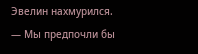Эвелин нахмурился.
— Мы предпочли бы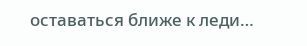оставаться ближе к леди…